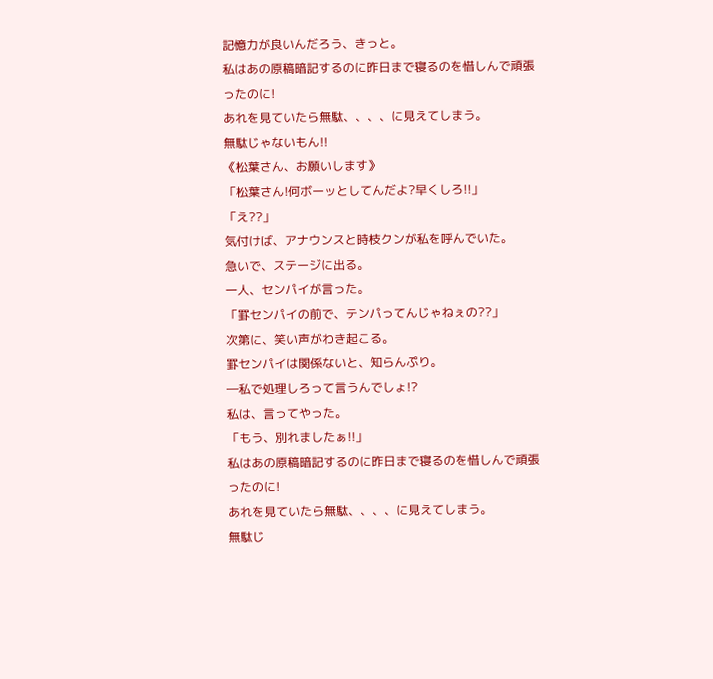記憶力が良いんだろう、きっと。
私はあの原稿暗記するのに昨日まで寝るのを惜しんで頑張ったのに!
あれを見ていたら無駄、、、、に見えてしまう。
無駄じゃないもん!!
《松葉さん、お願いします》
「松葉さん!何ボーッとしてんだよ?早くしろ!!」
「え??」
気付けば、アナウンスと時枝クンが私を呼んでいた。
急いで、ステージに出る。
一人、センパイが言った。
「罫センパイの前で、テンパってんじゃねぇの??」
次第に、笑い声がわき起こる。
罫センパイは関係ないと、知らんぷり。
―私で処理しろって言うんでしょ!?
私は、言ってやった。
「もう、別れましたぁ!!」
私はあの原稿暗記するのに昨日まで寝るのを惜しんで頑張ったのに!
あれを見ていたら無駄、、、、に見えてしまう。
無駄じ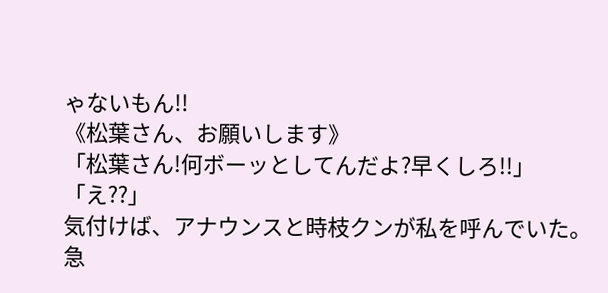ゃないもん!!
《松葉さん、お願いします》
「松葉さん!何ボーッとしてんだよ?早くしろ!!」
「え??」
気付けば、アナウンスと時枝クンが私を呼んでいた。
急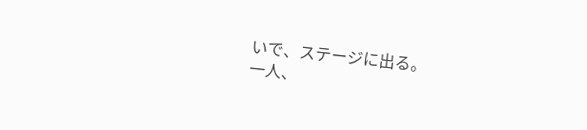いで、ステージに出る。
一人、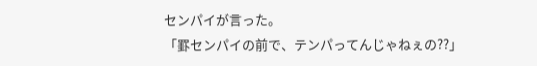センパイが言った。
「罫センパイの前で、テンパってんじゃねぇの??」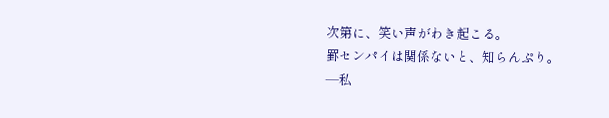次第に、笑い声がわき起こる。
罫センパイは関係ないと、知らんぷり。
―私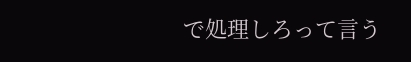で処理しろって言う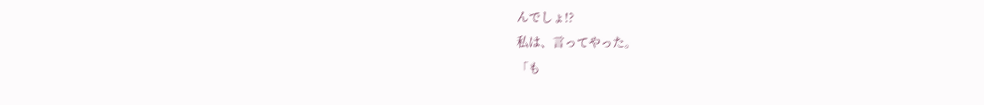んでしょ!?
私は、言ってやった。
「も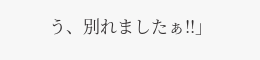う、別れましたぁ!!」